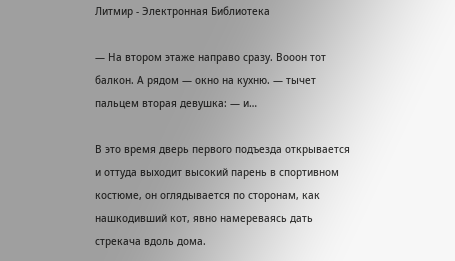Литмир - Электронная Библиотека

— На втором этаже направо сразу. Вооон тот балкон. А рядом — окно на кухню. — тычет пальцем вторая девушка: — и…

В это время дверь первого подъезда открывается и оттуда выходит высокий парень в спортивном костюме, он оглядывается по сторонам, как нашкодивший кот, явно намереваясь дать стрекача вдоль дома.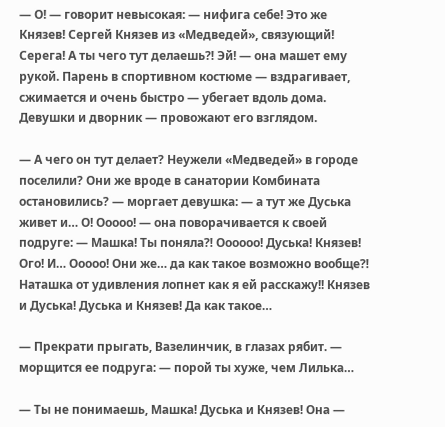— О! — говорит невысокая: — нифига себе! Это же Князев! Сергей Князев из «Медведей», связующий! Серега! А ты чего тут делаешь⁈ Эй! — она машет ему рукой. Парень в спортивном костюме — вздрагивает, сжимается и очень быстро — убегает вдоль дома. Девушки и дворник — провожают его взглядом.

— А чего он тут делает? Неужели «Медведей» в городе поселили? Они же вроде в санатории Комбината остановились? — моргает девушка: — а тут же Дуська живет и… О! Ооооо! — она поворачивается к своей подруге: — Машка! Ты поняла⁈ Оооооо! Дуська! Князев! Ого! И… Ооооо! Они же… да как такое возможно вообще⁈ Наташка от удивления лопнет как я ей расскажу!! Князев и Дуська! Дуська и Князев! Да как такое…

— Прекрати прыгать, Вазелинчик, в глазах рябит. — морщится ее подруга: — порой ты хуже, чем Лилька…

— Ты не понимаешь, Машка! Дуська и Князев! Она —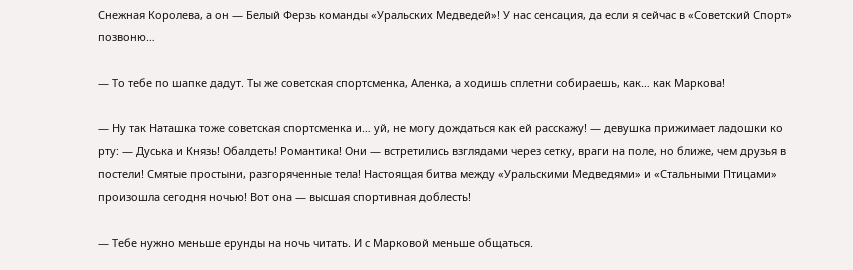Снежная Королева, а он — Белый Ферзь команды «Уральских Медведей»! У нас сенсация, да если я сейчас в «Советский Спорт» позвоню…

— То тебе по шапке дадут. Ты же советская спортсменка, Аленка, а ходишь сплетни собираешь, как… как Маркова!

— Ну так Наташка тоже советская спортсменка и… уй, не могу дождаться как ей расскажу! — девушка прижимает ладошки ко рту: — Дуська и Князь! Обалдеть! Романтика! Они — встретились взглядами через сетку, враги на поле, но ближе, чем друзья в постели! Смятые простыни, разгоряченные тела! Настоящая битва между «Уральскими Медведями» и «Стальными Птицами» произошла сегодня ночью! Вот она — высшая спортивная доблесть!

— Тебе нужно меньше ерунды на ночь читать. И с Марковой меньше общаться.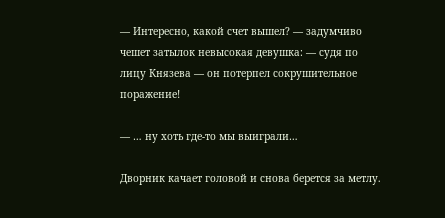— Интересно, какой счет вышел? — задумчиво чешет затылок невысокая девушка: — судя по лицу Князева — он потерпел сокрушительное поражение!

— … ну хоть где-то мы выиграли…

Дворник качает головой и снова берется за метлу.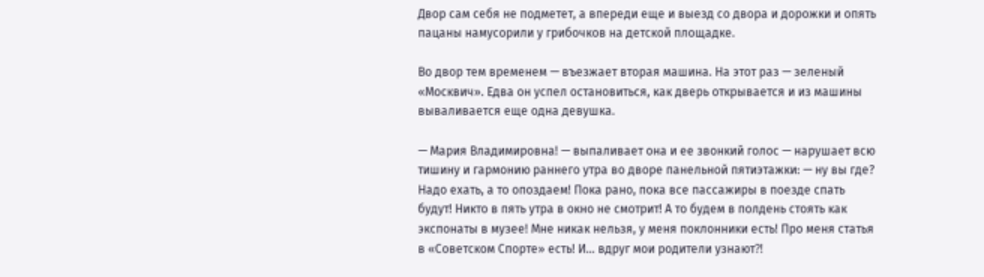Двор сам себя не подметет, а впереди еще и выезд со двора и дорожки и опять пацаны намусорили у грибочков на детской площадке.

Во двор тем временем — въезжает вторая машина. На этот раз — зеленый «Москвич». Едва он успел остановиться, как дверь открывается и из машины вываливается еще одна девушка.

— Мария Владимировна! — выпаливает она и ее звонкий голос — нарушает всю тишину и гармонию раннего утра во дворе панельной пятиэтажки: — ну вы где? Надо ехать, а то опоздаем! Пока рано, пока все пассажиры в поезде спать будут! Никто в пять утра в окно не смотрит! А то будем в полдень стоять как экспонаты в музее! Мне никак нельзя, у меня поклонники есть! Про меня статья в «Советском Спорте» есть! И… вдруг мои родители узнают⁈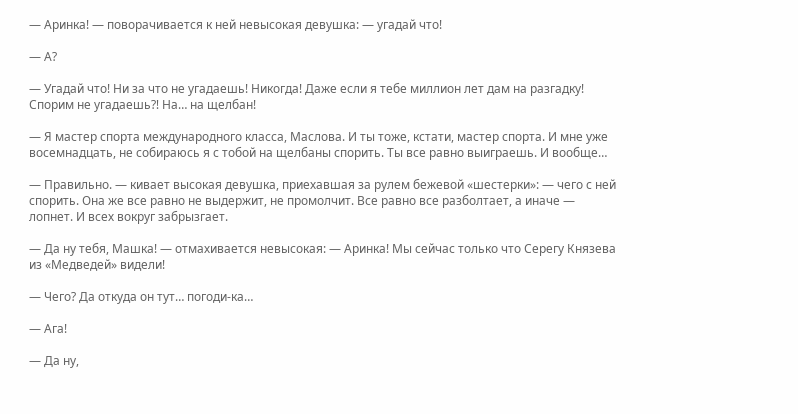— Аринка! — поворачивается к ней невысокая девушка: — угадай что!

— А?

— Угадай что! Ни за что не угадаешь! Никогда! Даже если я тебе миллион лет дам на разгадку! Спорим не угадаешь⁈ На… на щелбан!

— Я мастер спорта международного класса, Маслова. И ты тоже, кстати, мастер спорта. И мне уже восемнадцать, не собираюсь я с тобой на щелбаны спорить. Ты все равно выиграешь. И вообще…

— Правильно. — кивает высокая девушка, приехавшая за рулем бежевой «шестерки»: — чего с ней спорить. Она же все равно не выдержит, не промолчит. Все равно все разболтает, а иначе — лопнет. И всех вокруг забрызгает.

— Да ну тебя, Машка! — отмахивается невысокая: — Аринка! Мы сейчас только что Серегу Князева из «Медведей» видели!

— Чего? Да откуда он тут… погоди-ка…

— Ага!

— Да ну,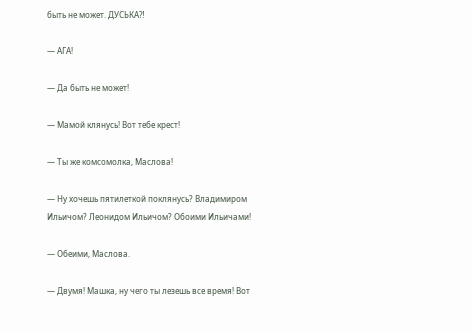быть не может. ДУСЬКА⁈

— АГА!

— Да быть не может!

— Мамой клянусь! Вот тебе крест!

— Ты же комсомолка, Маслова!

— Ну хочешь пятилеткой поклянусь? Владимиром Ильичом? Леонидом Ильичом? Обоими Ильичами!

— Обеими, Маслова.

— Двумя! Машка, ну чего ты лезешь все время! Вот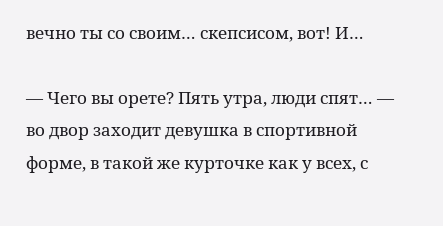вечно ты со своим… скепсисом, вот! И…

— Чего вы орете? Пять утра, люди спят… — во двор заходит девушка в спортивной форме, в такой же курточке как у всех, с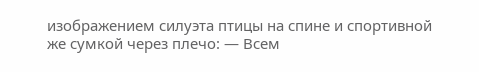изображением силуэта птицы на спине и спортивной же сумкой через плечо: — Всем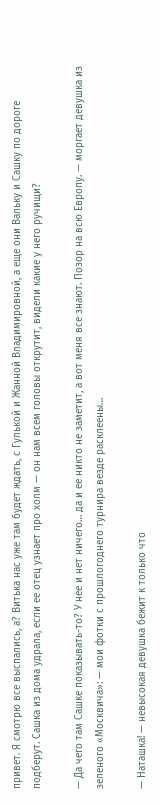привет. Я смотрю все выспались, а? Витька нас уже там будет ждать, с Гулькой и Жанной Владимировной, а еще они Вальку и Сашку по дороге подберут. Сашка из дома удрала, если ее отец узнает про холм — он нам всем головы открутит, видели какие у него ручищи?

— Да чего там Сашке показывать-то? У нее и нет ничего… да и ее никто не заметит, а вот меня все знают. Позор на всю Европу. — моргает девушка из зеленого «Москвича»: — мои фотки с прошлогоднего турнира везде расклеены…

— Наташка! — невысокая девушка бежит к только что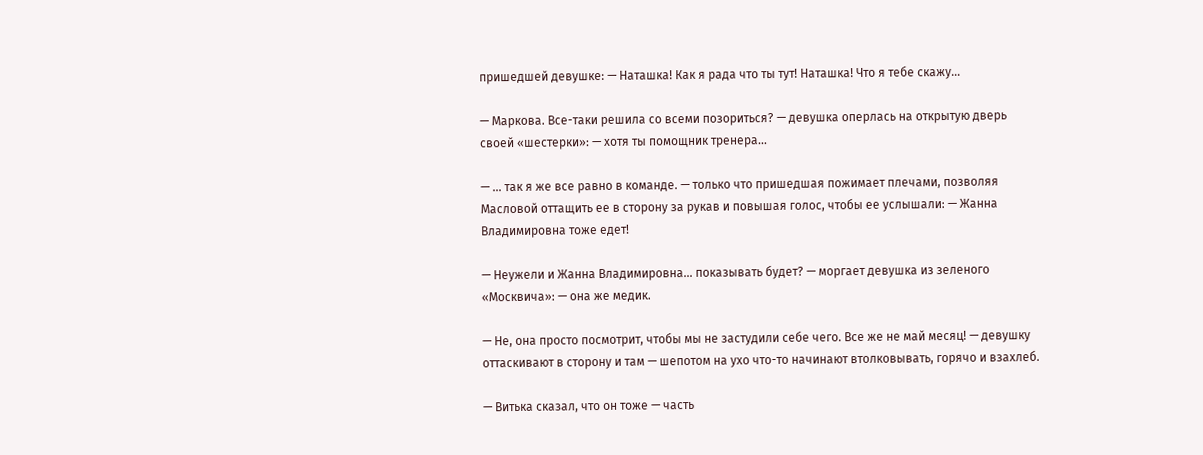пришедшей девушке: — Наташка! Как я рада что ты тут! Наташка! Что я тебе скажу…

— Маркова. Все-таки решила со всеми позориться? — девушка оперлась на открытую дверь своей «шестерки»: — хотя ты помощник тренера…

— … так я же все равно в команде. — только что пришедшая пожимает плечами, позволяя Масловой оттащить ее в сторону за рукав и повышая голос, чтобы ее услышали: — Жанна Владимировна тоже едет!

— Неужели и Жанна Владимировна… показывать будет? — моргает девушка из зеленого «Москвича»: — она же медик.

— Не, она просто посмотрит, чтобы мы не застудили себе чего. Все же не май месяц! — девушку оттаскивают в сторону и там — шепотом на ухо что-то начинают втолковывать, горячо и взахлеб.

— Витька сказал, что он тоже — часть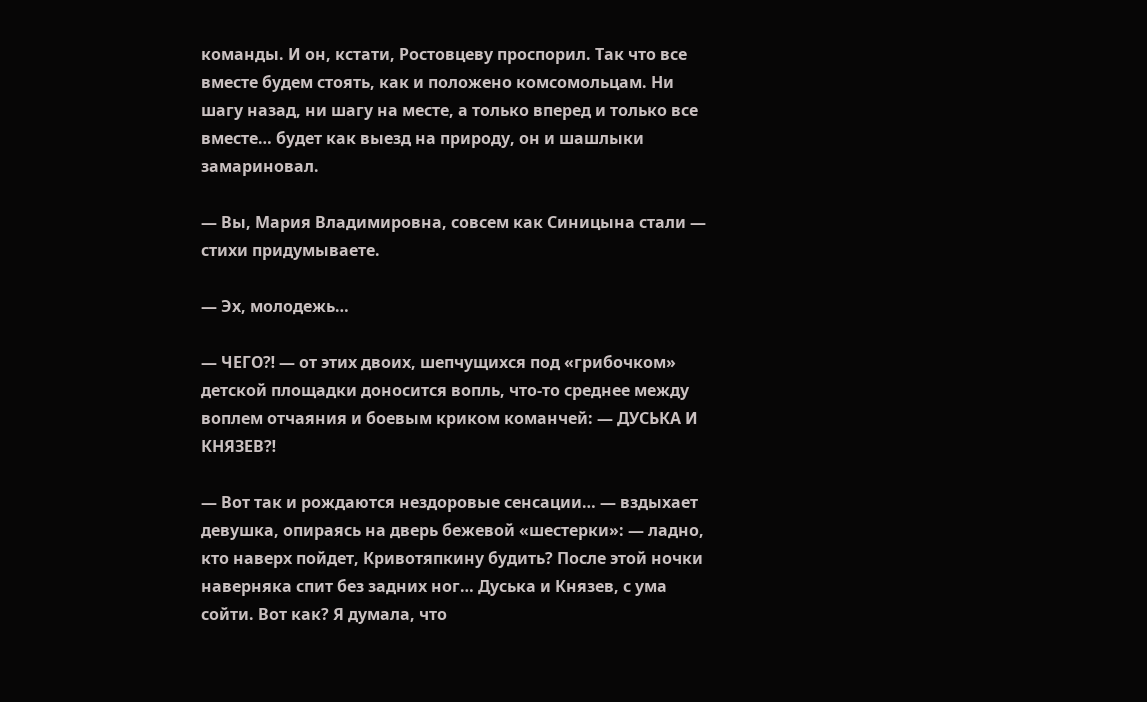команды. И он, кстати, Ростовцеву проспорил. Так что все вместе будем стоять, как и положено комсомольцам. Ни шагу назад, ни шагу на месте, а только вперед и только все вместе… будет как выезд на природу, он и шашлыки замариновал.

— Вы, Мария Владимировна, совсем как Синицына стали — стихи придумываете.

— Эх, молодежь…

— ЧЕГО⁈ — от этих двоих, шепчущихся под «грибочком» детской площадки доносится вопль, что-то среднее между воплем отчаяния и боевым криком команчей: — ДУСЬКА И КНЯЗЕВ⁈

— Вот так и рождаются нездоровые сенсации… — вздыхает девушка, опираясь на дверь бежевой «шестерки»: — ладно, кто наверх пойдет, Кривотяпкину будить? После этой ночки наверняка спит без задних ног… Дуська и Князев, с ума сойти. Вот как? Я думала, что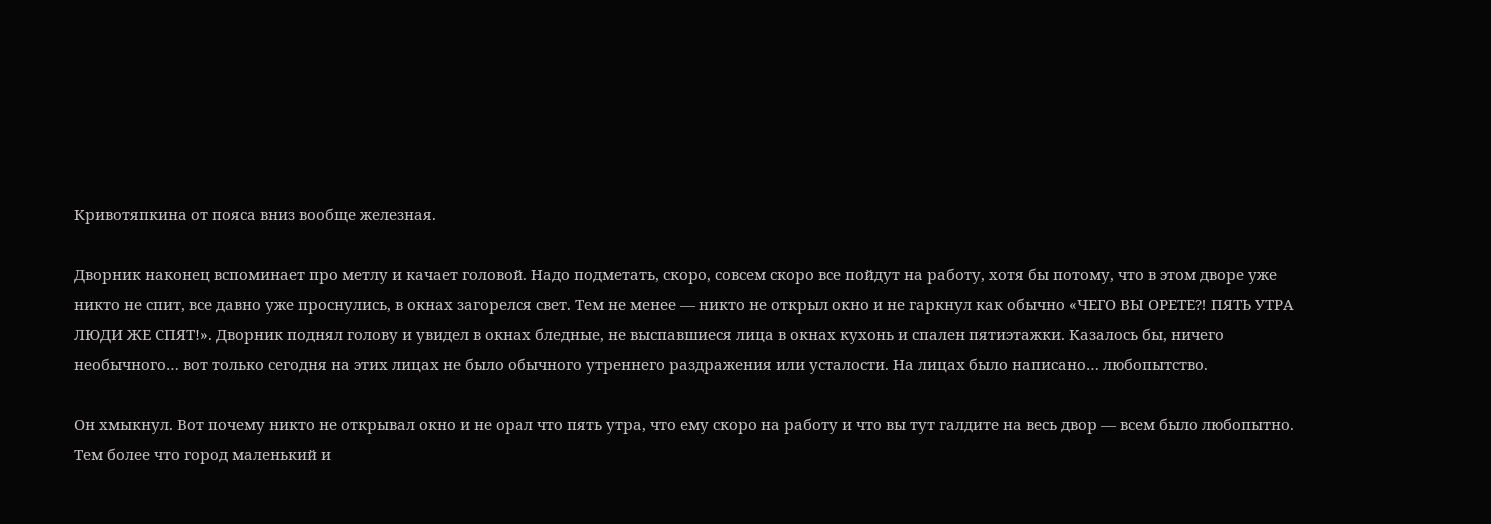Кривотяпкина от пояса вниз вообще железная.

Дворник наконец вспоминает про метлу и качает головой. Надо подметать, скоро, совсем скоро все пойдут на работу, хотя бы потому, что в этом дворе уже никто не спит, все давно уже проснулись, в окнах загорелся свет. Тем не менее — никто не открыл окно и не гаркнул как обычно «ЧЕГО ВЫ ОРЕТЕ⁈ ПЯТЬ УТРА ЛЮДИ ЖЕ СПЯТ!». Дворник поднял голову и увидел в окнах бледные, не выспавшиеся лица в окнах кухонь и спален пятиэтажки. Казалось бы, ничего необычного… вот только сегодня на этих лицах не было обычного утреннего раздражения или усталости. На лицах было написано… любопытство.

Он хмыкнул. Вот почему никто не открывал окно и не орал что пять утра, что ему скоро на работу и что вы тут галдите на весь двор — всем было любопытно. Тем более что город маленький и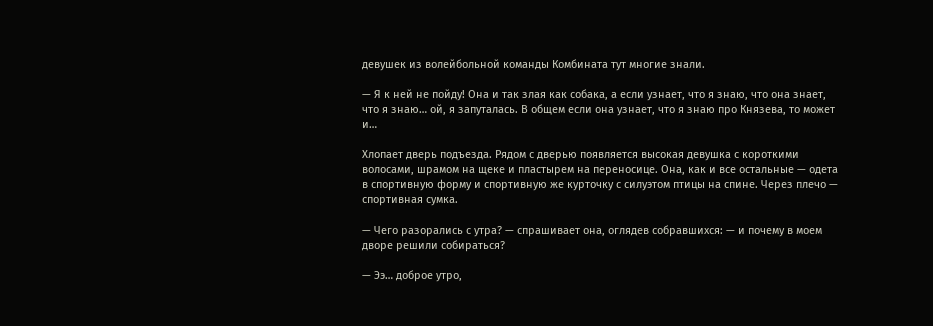девушек из волейбольной команды Комбината тут многие знали.

— Я к ней не пойду! Она и так злая как собака, а если узнает, что я знаю, что она знает, что я знаю… ой, я запуталась. В общем если она узнает, что я знаю про Князева, то может и…

Хлопает дверь подъезда. Рядом с дверью появляется высокая девушка с короткими волосами, шрамом на щеке и пластырем на переносице. Она, как и все остальные — одета в спортивную форму и спортивную же курточку с силуэтом птицы на спине. Через плечо — спортивная сумка.

— Чего разорались с утра? — спрашивает она, оглядев собравшихся: — и почему в моем дворе решили собираться?

— Ээ… доброе утро,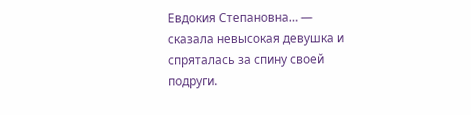Евдокия Степановна… — сказала невысокая девушка и спряталась за спину своей подруги.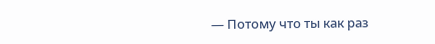— Потому что ты как раз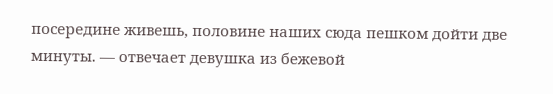посередине живешь, половине наших сюда пешком дойти две минуты. — отвечает девушка из бежевой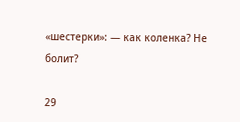«шестерки»: — как коленка? Не болит?

29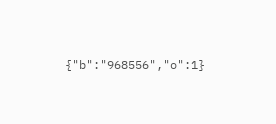{"b":"968556","o":1}